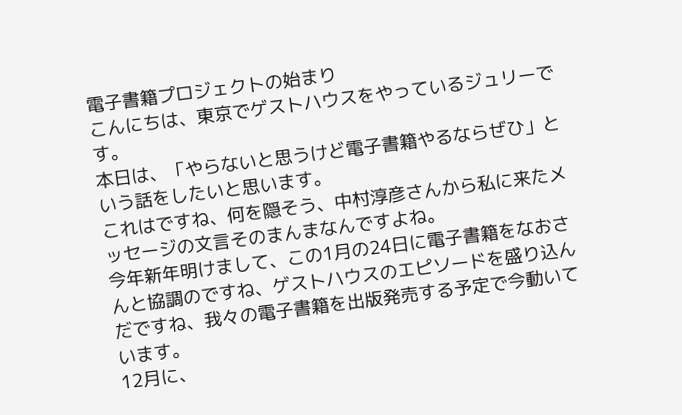電子書籍プロジェクトの始まり
こんにちは、東京でゲストハウスをやっているジュリーです。
本日は、「やらないと思うけど電子書籍やるならぜひ」という話をしたいと思います。
これはですね、何を隠そう、中村淳彦さんから私に来たメッセージの文言そのまんまなんですよね。
今年新年明けまして、この1月の24日に電子書籍をなおさんと協調のですね、ゲストハウスのエピソードを盛り込んだですね、我々の電子書籍を出版発売する予定で今動いています。
12月に、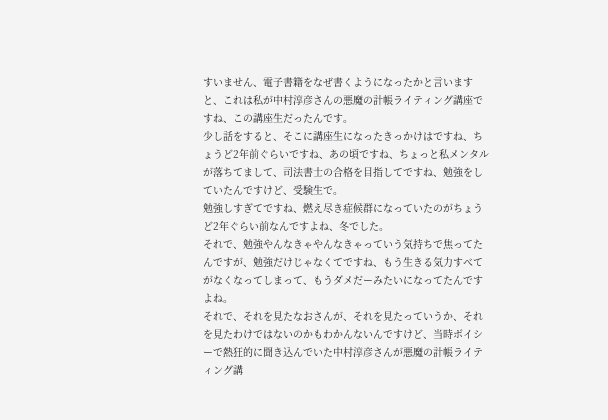すいません、電子書籍をなぜ書くようになったかと言いますと、これは私が中村淳彦さんの悪魔の計帳ライティング講座ですね、この講座生だったんです。
少し話をすると、そこに講座生になったきっかけはですね、ちょうど2年前ぐらいですね、あの頃ですね、ちょっと私メンタルが落ちてまして、司法書士の合格を目指してですね、勉強をしていたんですけど、受験生で。
勉強しすぎてですね、燃え尽き症候群になっていたのがちょうど2年ぐらい前なんですよね、冬でした。
それで、勉強やんなきゃやんなきゃっていう気持ちで焦ってたんですが、勉強だけじゃなくてですね、もう生きる気力すべてがなくなってしまって、もうダメだーみたいになってたんですよね。
それで、それを見たなおさんが、それを見たっていうか、それを見たわけではないのかもわかんないんですけど、当時ボイシーで熱狂的に聞き込んでいた中村淳彦さんが悪魔の計帳ライティング講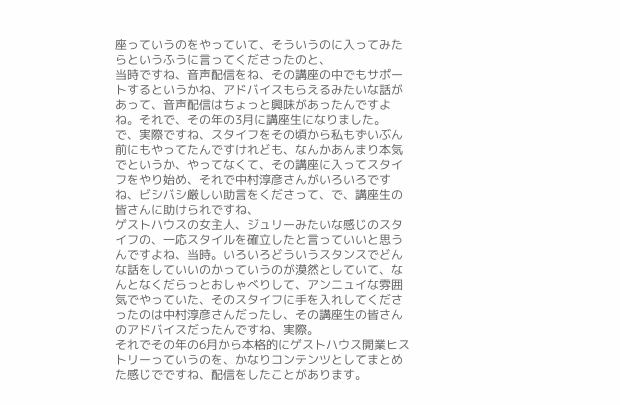座っていうのをやっていて、そういうのに入ってみたらというふうに言ってくださったのと、
当時ですね、音声配信をね、その講座の中でもサポートするというかね、アドバイスもらえるみたいな話があって、音声配信はちょっと興味があったんですよね。それで、その年の3月に講座生になりました。
で、実際ですね、スタイフをその頃から私もずいぶん前にもやってたんですけれども、なんかあんまり本気でというか、やってなくて、その講座に入ってスタイフをやり始め、それで中村淳彦さんがいろいろですね、ビシバシ厳しい助言をくださって、で、講座生の皆さんに助けられですね、
ゲストハウスの女主人、ジュリーみたいな感じのスタイフの、一応スタイルを確立したと言っていいと思うんですよね、当時。いろいろどういうスタンスでどんな話をしていいのかっていうのが漠然としていて、なんとなくだらっとおしゃべりして、アンニュイな雰囲気でやっていた、そのスタイフに手を入れしてくださったのは中村淳彦さんだったし、その講座生の皆さんのアドバイスだったんですね、実際。
それでその年の6月から本格的にゲストハウス開業ヒストリーっていうのを、かなりコンテンツとしてまとめた感じでですね、配信をしたことがあります。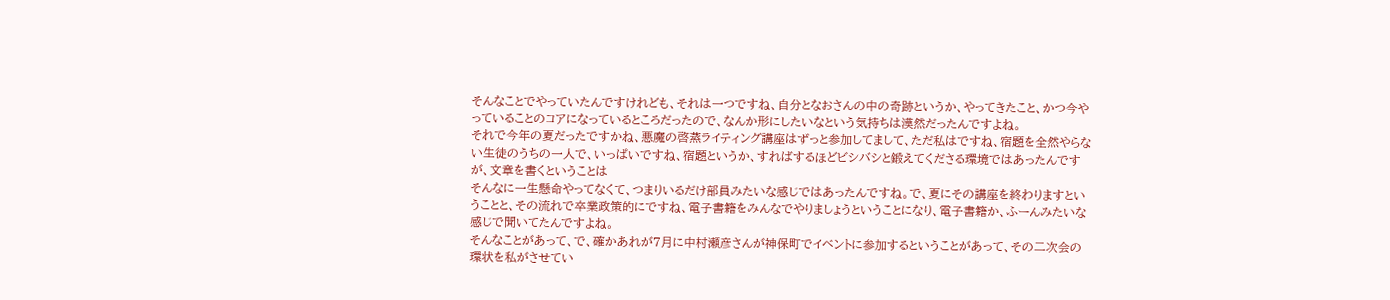そんなことでやっていたんですけれども、それは一つですね、自分となおさんの中の奇跡というか、やってきたこと、かつ今やっていることのコアになっているところだったので、なんか形にしたいなという気持ちは漠然だったんですよね。
それで今年の夏だったですかね、悪魔の啓蒸ライティング講座はずっと参加してまして、ただ私はですね、宿題を全然やらない生徒のうちの一人で、いっぱいですね、宿題というか、すればするほどビシバシと鍛えてくださる環境ではあったんですが、文章を書くということは
そんなに一生懸命やってなくて、つまりいるだけ部員みたいな感じではあったんですね。で、夏にその講座を終わりますということと、その流れで卒業政策的にですね、電子書籍をみんなでやりましょうということになり、電子書籍か、ふーんみたいな感じで聞いてたんですよね。
そんなことがあって、で、確かあれが7月に中村瀬彦さんが神保町でイベントに参加するということがあって、その二次会の環状を私がさせてい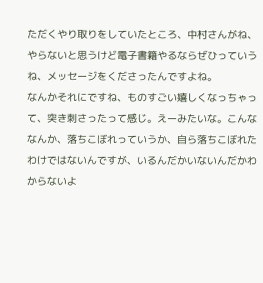ただくやり取りをしていたところ、中村さんがね、やらないと思うけど電子書籍やるならぜひっていうね、メッセージをくださったんですよね。
なんかそれにですね、ものすごい嬉しくなっちゃって、突き刺さったって感じ。えーみたいな。こんななんか、落ちこぼれっていうか、自ら落ちこぼれたわけではないんですが、いるんだかいないんだかわからないよ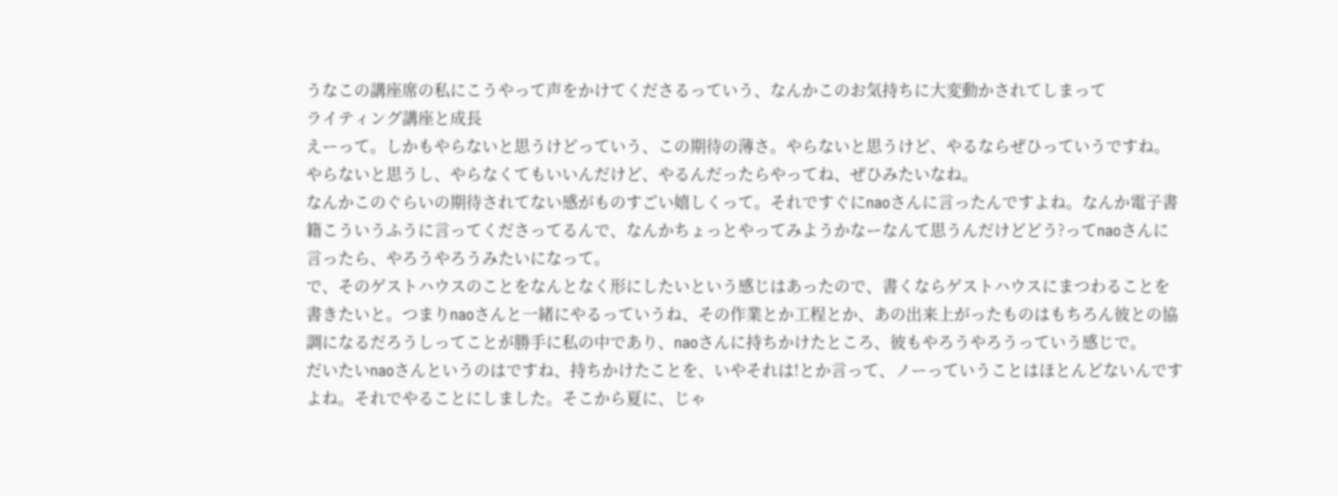うなこの講座席の私にこうやって声をかけてくださるっていう、なんかこのお気持ちに大変動かされてしまって
ライティング講座と成長
えーって。しかもやらないと思うけどっていう、この期待の薄さ。やらないと思うけど、やるならぜひっていうですね。やらないと思うし、やらなくてもいいんだけど、やるんだったらやってね、ぜひみたいなね。
なんかこのぐらいの期待されてない感がものすごい嬉しくって。それですぐにnaoさんに言ったんですよね。なんか電子書籍こういうふうに言ってくださってるんで、なんかちょっとやってみようかなーなんて思うんだけどどう?ってnaoさんに言ったら、やろうやろうみたいになって。
で、そのゲストハウスのことをなんとなく形にしたいという感じはあったので、書くならゲストハウスにまつわることを書きたいと。つまりnaoさんと一緒にやるっていうね、その作業とか工程とか、あの出来上がったものはもちろん彼との協調になるだろうしってことが勝手に私の中であり、naoさんに持ちかけたところ、彼もやろうやろうっていう感じで。
だいたいnaoさんというのはですね、持ちかけたことを、いやそれは!とか言って、ノーっていうことはほとんどないんですよね。それでやることにしました。そこから夏に、じゃ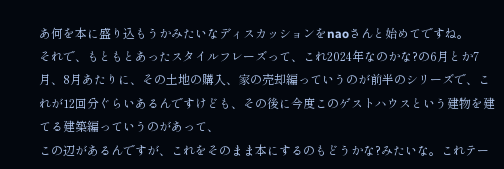あ何を本に盛り込もうかみたいなディスカッションをnaoさんと始めてですね。
それで、もともとあったスタイルフレーズって、これ2024年なのかな?の6月とか7月、8月あたりに、その土地の購入、家の売却編っていうのが前半のシリーズで、これが12回分ぐらいあるんですけども、その後に今度このゲストハウスという建物を建てる建築編っていうのがあって、
この辺があるんですが、これをそのまま本にするのもどうかな?みたいな。これテー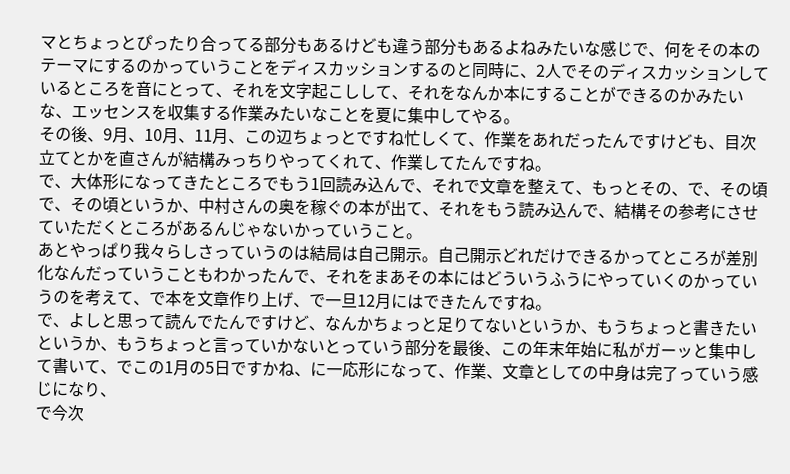マとちょっとぴったり合ってる部分もあるけども違う部分もあるよねみたいな感じで、何をその本のテーマにするのかっていうことをディスカッションするのと同時に、2人でそのディスカッションしているところを音にとって、それを文字起こしして、それをなんか本にすることができるのかみたいな、エッセンスを収集する作業みたいなことを夏に集中してやる。
その後、9月、10月、11月、この辺ちょっとですね忙しくて、作業をあれだったんですけども、目次立てとかを直さんが結構みっちりやってくれて、作業してたんですね。
で、大体形になってきたところでもう1回読み込んで、それで文章を整えて、もっとその、で、その頃で、その頃というか、中村さんの奥を稼ぐの本が出て、それをもう読み込んで、結構その参考にさせていただくところがあるんじゃないかっていうこと。
あとやっぱり我々らしさっていうのは結局は自己開示。自己開示どれだけできるかってところが差別化なんだっていうこともわかったんで、それをまあその本にはどういうふうにやっていくのかっていうのを考えて、で本を文章作り上げ、で一旦12月にはできたんですね。
で、よしと思って読んでたんですけど、なんかちょっと足りてないというか、もうちょっと書きたいというか、もうちょっと言っていかないとっていう部分を最後、この年末年始に私がガーッと集中して書いて、でこの1月の5日ですかね、に一応形になって、作業、文章としての中身は完了っていう感じになり、
で今次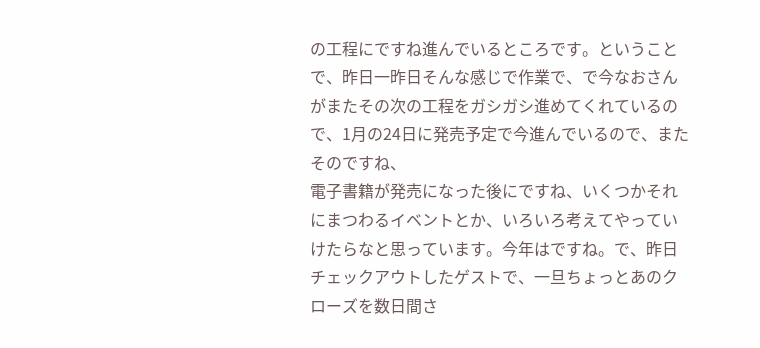の工程にですね進んでいるところです。ということで、昨日一昨日そんな感じで作業で、で今なおさんがまたその次の工程をガシガシ進めてくれているので、1月の24日に発売予定で今進んでいるので、またそのですね、
電子書籍が発売になった後にですね、いくつかそれにまつわるイベントとか、いろいろ考えてやっていけたらなと思っています。今年はですね。で、昨日チェックアウトしたゲストで、一旦ちょっとあのクローズを数日間さ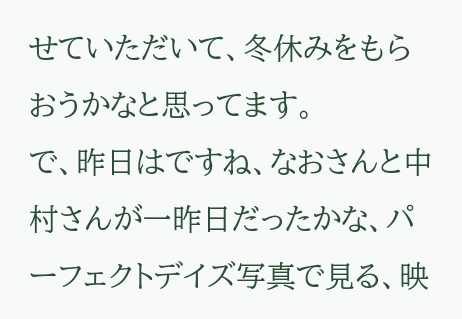せていただいて、冬休みをもらおうかなと思ってます。
で、昨日はですね、なおさんと中村さんが一昨日だったかな、パーフェクトデイズ写真で見る、映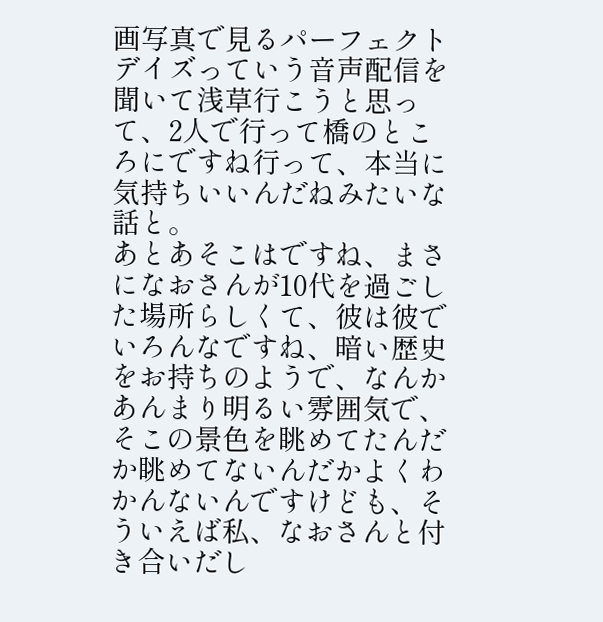画写真で見るパーフェクトデイズっていう音声配信を聞いて浅草行こうと思って、2人で行って橋のところにですね行って、本当に気持ちいいんだねみたいな話と。
あとあそこはですね、まさになおさんが10代を過ごした場所らしくて、彼は彼でいろんなですね、暗い歴史をお持ちのようで、なんかあんまり明るい雰囲気で、そこの景色を眺めてたんだか眺めてないんだかよくわかんないんですけども、そういえば私、なおさんと付き合いだし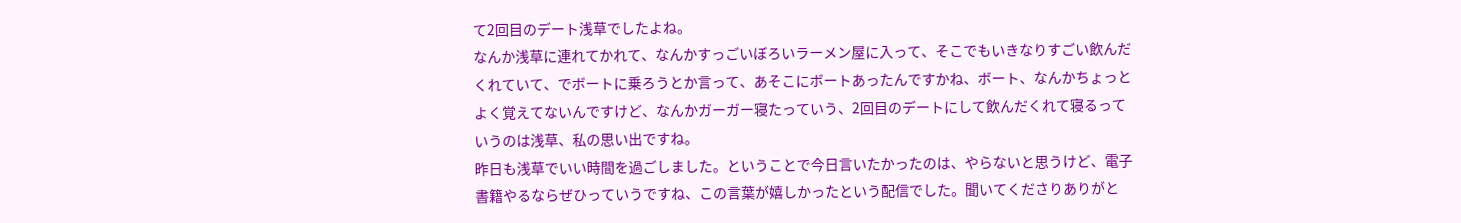て2回目のデート浅草でしたよね。
なんか浅草に連れてかれて、なんかすっごいぼろいラーメン屋に入って、そこでもいきなりすごい飲んだくれていて、でボートに乗ろうとか言って、あそこにボートあったんですかね、ボート、なんかちょっとよく覚えてないんですけど、なんかガーガー寝たっていう、2回目のデートにして飲んだくれて寝るっていうのは浅草、私の思い出ですね。
昨日も浅草でいい時間を過ごしました。ということで今日言いたかったのは、やらないと思うけど、電子書籍やるならぜひっていうですね、この言葉が嬉しかったという配信でした。聞いてくださりありがと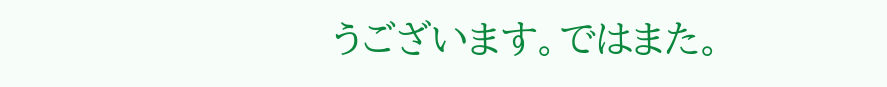うございます。ではまた。